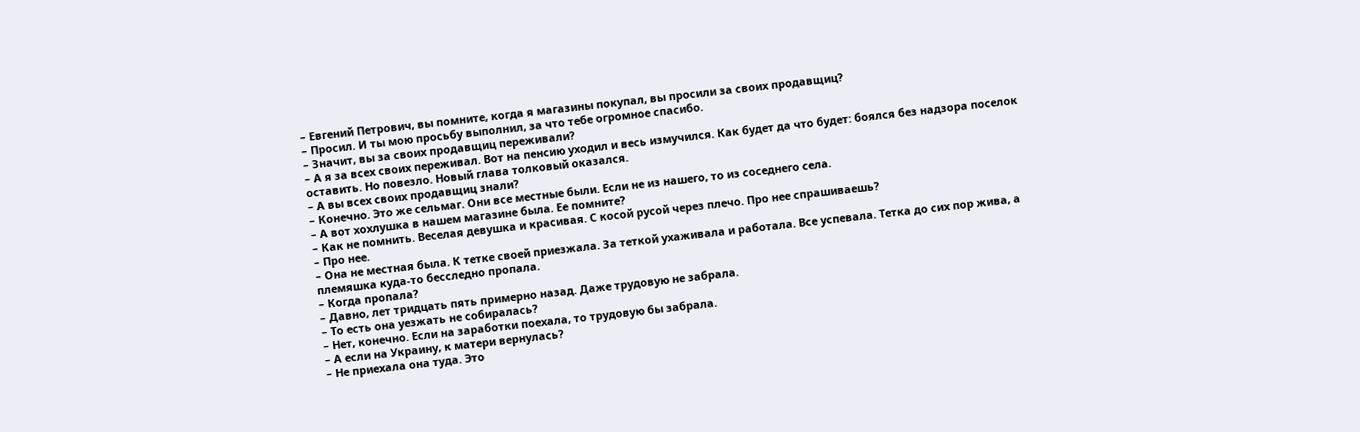– Евгений Петрович, вы помните, когда я магазины покупал, вы просили за своих продавщиц?
– Просил. И ты мою просьбу выполнил, за что тебе огромное спасибо.
– Значит, вы за своих продавщиц переживали?
– А я за всех своих переживал. Вот на пенсию уходил и весь измучился. Как будет да что будет: боялся без надзора поселок оставить. Но повезло. Новый глава толковый оказался.
– А вы всех своих продавщиц знали?
– Конечно. Это же сельмаг. Они все местные были. Если не из нашего, то из соседнего села.
– А вот хохлушка в нашем магазине была. Ее помните?
– Как не помнить. Веселая девушка и красивая. С косой русой через плечо. Про нее спрашиваешь?
– Про нее.
– Она не местная была. К тетке своей приезжала. За теткой ухаживала и работала. Все успевала. Тетка до сих пор жива, а племяшка куда-то бесследно пропала.
– Когда пропала?
– Давно, лет тридцать пять примерно назад. Даже трудовую не забрала.
– То есть она уезжать не собиралась?
– Нет, конечно. Если на заработки поехала, то трудовую бы забрала.
– А если на Украину, к матери вернулась?
– Не приехала она туда. Это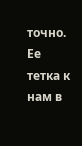точно. Ее тетка к нам в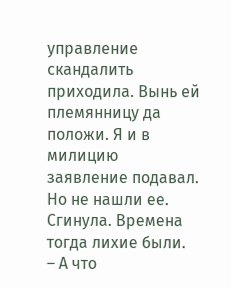управление скандалить приходила. Вынь ей племянницу да положи. Я и в милицию заявление подавал. Но не нашли ее. Сгинула. Времена тогда лихие были.
– А что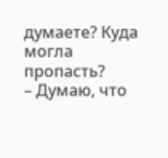думаете? Куда могла пропасть?
– Думаю, что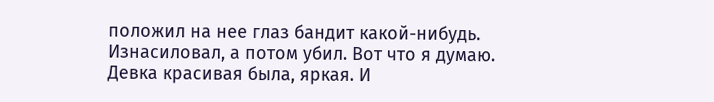положил на нее глаз бандит какой-нибудь. Изнасиловал, а потом убил. Вот что я думаю. Девка красивая была, яркая. И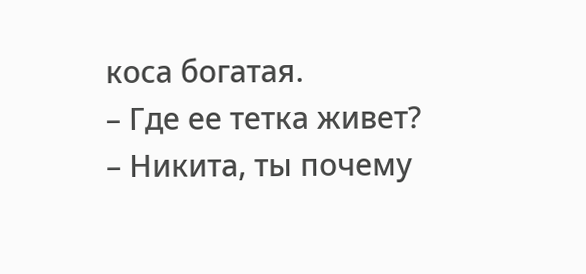коса богатая.
– Где ее тетка живет?
– Никита, ты почему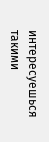интересуешься такими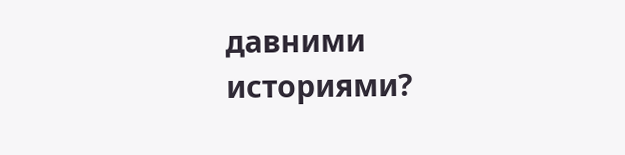давними историями?